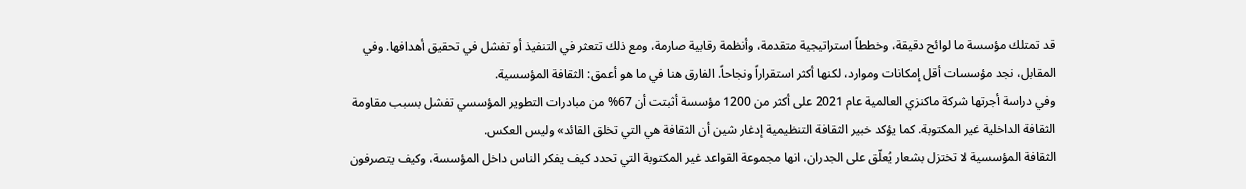قد تمتلك مؤسسة ما لوائح دقيقة، وخططاً استراتيجية متقدمة، وأنظمة رقابية صارمة، ومع ذلك تتعثر في التنفيذ أو تفشل في تحقيق أهدافها. وفي المقابل، نجد مؤسسات أقل إمكانات وموارد، لكنها أكثر استقراراً ونجاحاً. الفارق هنا في ما هو أعمق: الثقافة المؤسسية.
وفي دراسة أجرتها شركة ماكنزي العالمية عام 2021 على أكثر من 1200 مؤسسة أثبتت أن 67% من مبادرات التطوير المؤسسي تفشل بسبب مقاومة الثقافة الداخلية غير المكتوبة. كما يؤكد خبير الثقافة التنظيمية إدغار شين أن الثقافة هي التي تخلق القائد» وليس العكس.
الثقافة المؤسسية لا تختزل بشعار يُعلّق على الجدران، انها مجموعة القواعد غير المكتوبة التي تحدد كيف يفكر الناس داخل المؤسسة، وكيف يتصرفون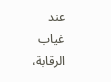عند غياب الرقابة،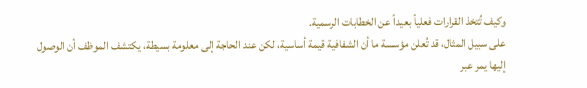وكيف تُتخذ القرارات فعلياً بعيداً عن الخطابات الرسمية.
على سبيل المثال، قد تُعلن مؤسسة ما أن الشفافية قيمة أساسية، لكن عند الحاجة إلى معلومة بسيطة، يكتشف الموظف أن الوصول إليها يمر عبر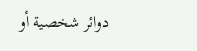دوائر شخصية أو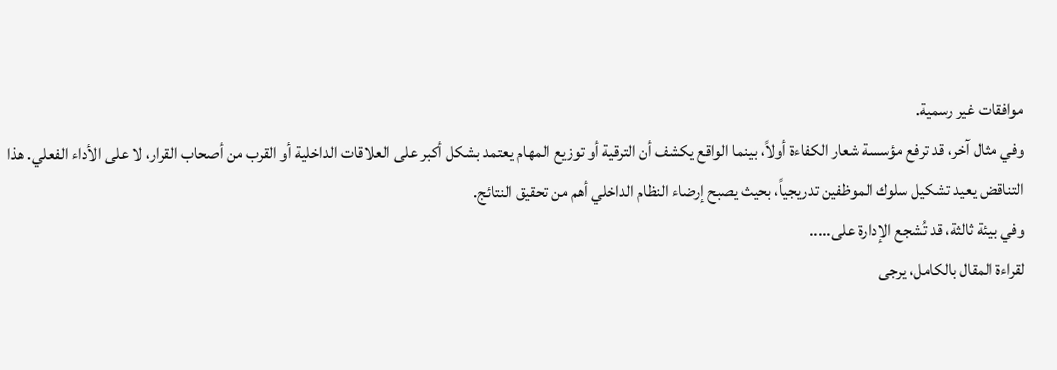موافقات غير رسمية.
وفي مثال آخر، قد ترفع مؤسسة شعار الكفاءة أولاً، بينما الواقع يكشف أن الترقية أو توزيع المهام يعتمد بشكل أكبر على العلاقات الداخلية أو القرب من أصحاب القرار، لا على الأداء الفعلي. هذا التناقض يعيد تشكيل سلوك الموظفين تدريجياً، بحيث يصبح إرضاء النظام الداخلي أهم من تحقيق النتائج.
وفي بيئة ثالثة، قد تُشجع الإدارة على.....
لقراءة المقال بالكامل، يرجى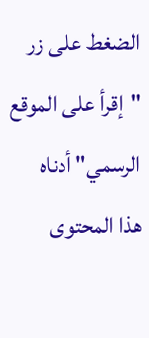الضغط على زر "إقرأ على الموقع الرسمي" أدناه
هذا المحتوى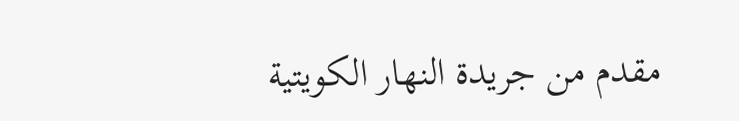مقدم من جريدة النهار الكويتية